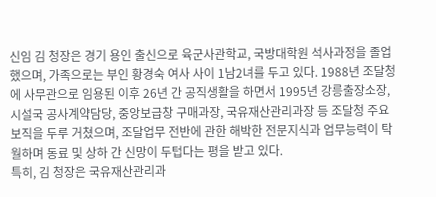신임 김 청장은 경기 용인 출신으로 육군사관학교, 국방대학원 석사과정을 졸업했으며, 가족으로는 부인 황경숙 여사 사이 1남2녀를 두고 있다. 1988년 조달청에 사무관으로 임용된 이후 26년 간 공직생활을 하면서 1995년 강릉출장소장, 시설국 공사계약담당, 중앙보급창 구매과장, 국유재산관리과장 등 조달청 주요 보직을 두루 거쳤으며, 조달업무 전반에 관한 해박한 전문지식과 업무능력이 탁월하며 동료 및 상하 간 신망이 두텁다는 평을 받고 있다.
특히, 김 청장은 국유재산관리과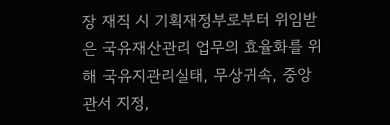장 재직 시 기획재정부로부터 위임받은 국유재산관리 업무의 효율화를 위해 국유지관리실태, 무상귀속, 중앙관서 지정,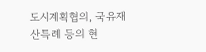도시계획협의, 국유재산특례 등의 현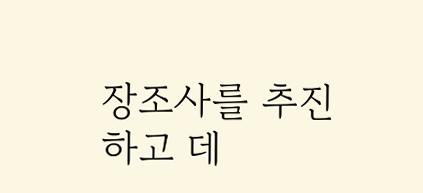장조사를 추진하고 데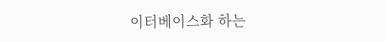이터베이스화 하는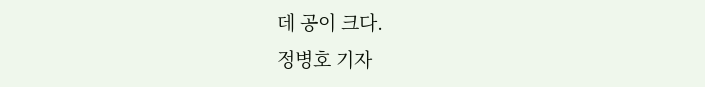데 공이 크다.
정병호 기자